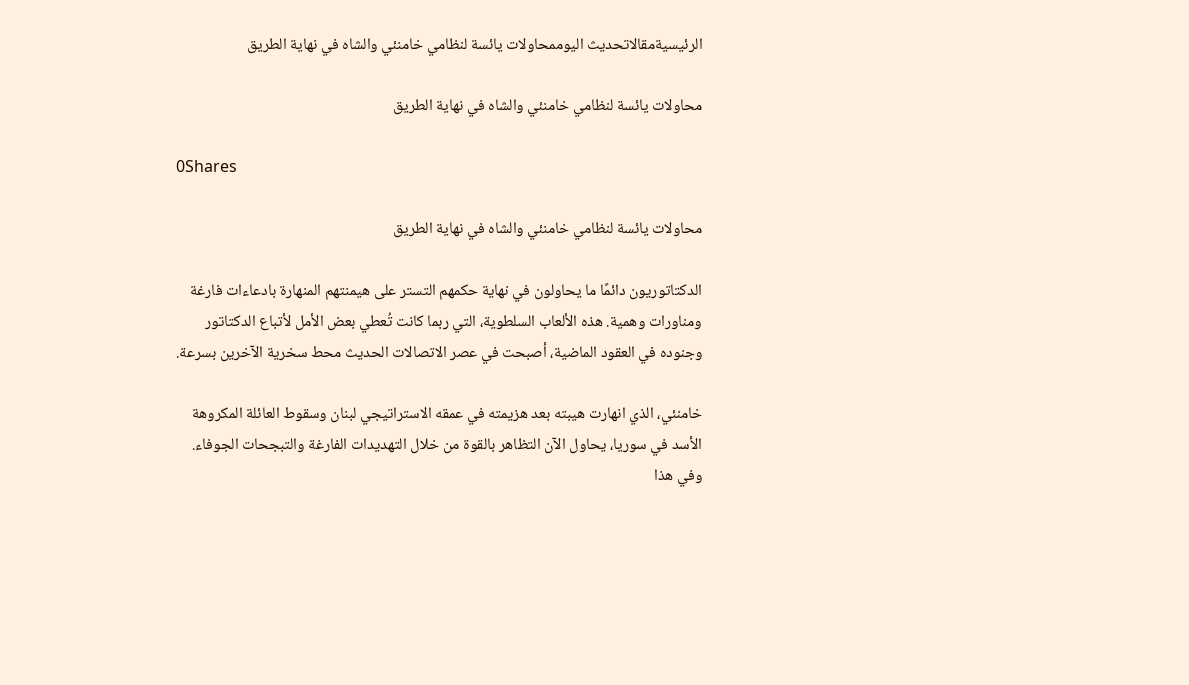الرئيسيةمقالاتحديث اليوممحاولات يائسة لنظامي خامنئي والشاه في نهاية الطريق

محاولات يائسة لنظامي خامنئي والشاه في نهاية الطريق

0Shares

محاولات يائسة لنظامي خامنئي والشاه في نهاية الطريق

الدكتاتوريون دائمًا ما يحاولون في نهاية حكمهم التستر على هيمنتهم المنهارة بادعاءات فارغة ومناورات وهمية. هذه الألعاب السلطوية، التي ربما كانت تُعطي بعض الأمل لأتباع الدكتاتور وجنوده في العقود الماضية، أصبحت في عصر الاتصالات الحديث محط سخرية الآخرين بسرعة.

خامنئي، الذي انهارت هيبته بعد هزيمته في عمقه الاستراتيجي لبنان وسقوط العائلة المكروهة الأسد في سوريا، يحاول الآن التظاهر بالقوة من خلال التهديدات الفارغة والتبجحات الجوفاء. وفي هذا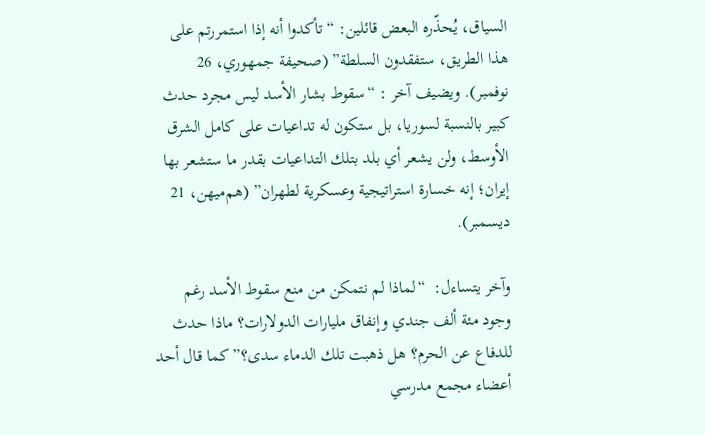السياق، يُحذّره البعض قائلين: “تأكدوا أنه إذا استمررتم على هذا الطريق، ستفقدون السلطة” (صحيفة جمهوري، 26 نوفمبر). ويضيف آخر : “سقوط بشار الأسد ليس مجرد حدث كبير بالنسبة لسوريا، بل ستكون له تداعيات على كامل الشرق الأوسط، ولن يشعر أي بلد بتلك التداعيات بقدر ما ستشعر بها إيران؛ إنه خسارة استراتيجية وعسكرية لطهران” (هم‌میهن، 21 ديسمبر).

وآخر يتساءل:  “لماذا لم نتمكن من منع سقوط الأسد رغم وجود مئة ألف جندي وإنفاق مليارات الدولارات؟ ماذا حدث للدفاع عن الحرم؟ هل ذهبت تلك الدماء سدى؟” كما قال أحد أعضاء مجمع مدرسي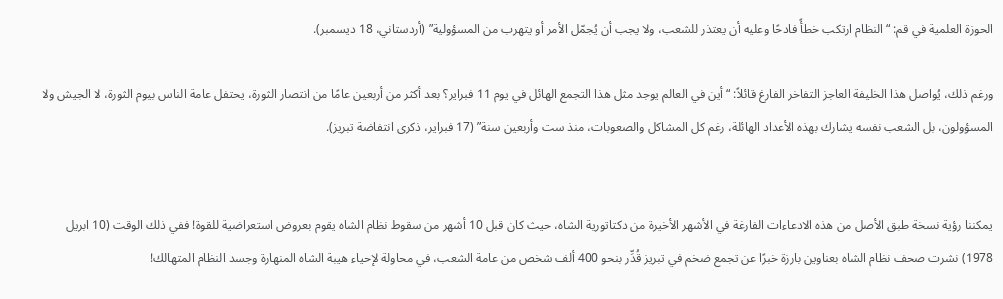الحوزة العلمية في قم: “النظام ارتكب خطأً فادحًا وعليه أن يعتذر للشعب، ولا يجب أن يُجمّل الأمر أو يتهرب من المسؤولية” (أردستاني، 18 ديسمبر).

ورغم ذلك، يُواصل هذا الخليفة العاجز التفاخر الفارغ قائلاً: “أين في العالم يوجد مثل هذا التجمع الهائل في يوم 11 فبراير؟ بعد أكثر من أربعين عامًا من انتصار الثورة، يحتفل عامة الناس بيوم الثورة، لا الجيش ولا المسؤولون، بل الشعب نفسه يشارك بهذه الأعداد الهائلة، رغم كل المشاكل والصعوبات، منذ ست وأربعين سنة” (17 فبراير، ذكرى انتفاضة تبريز).


يمكننا رؤية نسخة طبق الأصل من هذه الادعاءات الفارغة في الأشهر الأخيرة من دكتاتورية الشاه، حيث كان قبل 10 أشهر من سقوط نظام الشاه يقوم بعروض استعراضية للقوة! ففي ذلك الوقت (10 ابريل 1978) نشرت صحف نظام الشاه بعناوين بارزة خبرًا عن تجمع ضخم في تبريز قُدِّر بنحو 400 ألف شخص من عامة الشعب، في محاولة لإحياء هيبة الشاه المنهارة وجسد النظام المتهالك!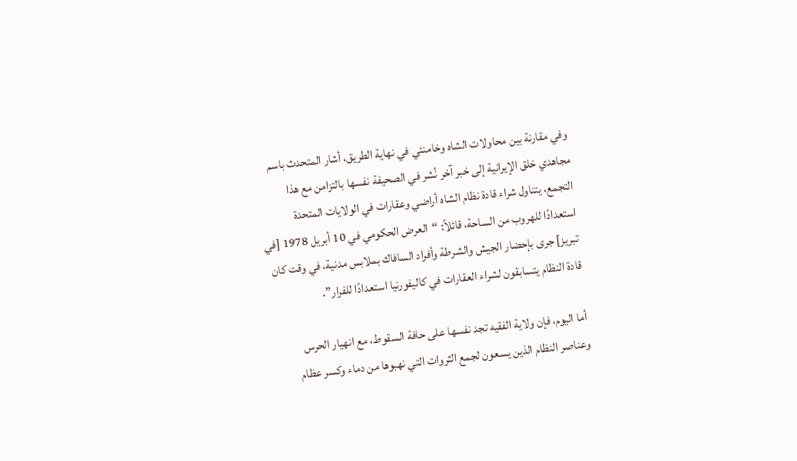وفي مقارنة بين محاولات الشاه وخامنئي في نهاية الطريق، أشار المتحدث باسم مجاهدي خلق الإيرانية إلى خبر آخر نُشر في الصحيفة نفسها بالتزامن مع هذا التجمع، يتناول شراء قادة نظام الشاه أراضي وعقارات في الولايات المتحدة استعدادًا للهروب من الساحة، قائلاً: “العرض الحكومي في 10 أبريل 1978 [في تبريز] جرى بإحضار الجيش والشرطة وأفراد السافاك بملابس مدنية، في وقت كان قادة النظام يتسابقون لشراء العقارات في كاليفورنيا استعدادًا للفرار”.

أما اليوم، فإن ولاية الفقيه تجد نفسها على حافة السقوط، مع انهيار الحرس وعناصر النظام الذين يسعون لجمع الثروات التي نهبوها من دماء وكسر عظام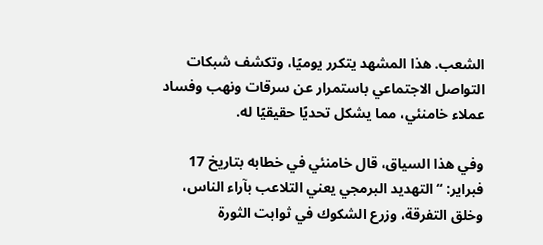الشعب. هذا المشهد يتكرر يوميًا، وتكشف شبكات التواصل الاجتماعي باستمرار عن سرقات ونهب وفساد عملاء خامنئي، مما يشكل تحديًا حقيقيًا له.

وفي هذا السياق، قال خامنئي في خطابه بتاريخ 17 فبراير: “التهديد البرمجي يعني التلاعب بآراء الناس، وخلق التفرقة، وزرع الشكوك في ثوابت الثورة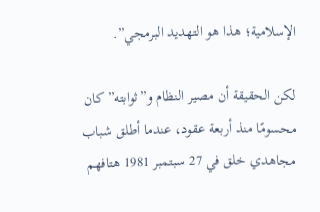الإسلامية؛ هذا هو التهديد البرمجي”.

لكن الحقيقة أن مصير النظام و”ثوابته” كان محسومًا منذ أربعة عقود، عندما أطلق شباب مجاهدي خلق في 27 سبتمبر 1981 هتافهم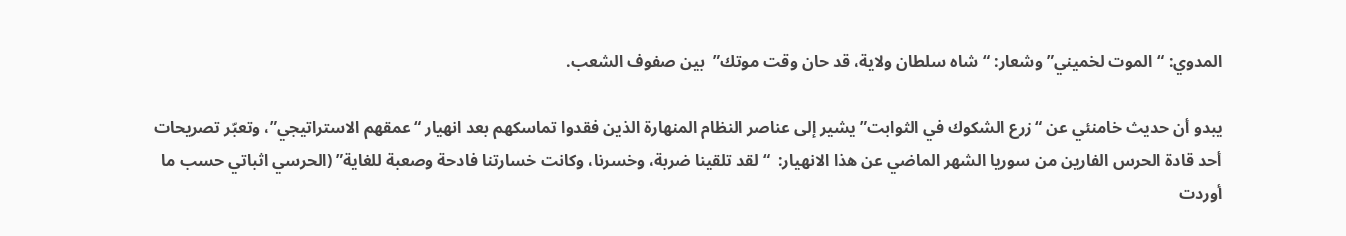المدوي: “الموت لخميني” وشعار: “شاه سلطان ولاية، قد حان وقت موتك”  بين صفوف الشعب.

يبدو أن حديث خامنئي عن “زرع الشكوك في الثوابت” يشير إلى عناصر النظام المنهارة الذين فقدوا تماسكهم بعد انهيار “عمقهم الاستراتيجي”، وتعبّر تصريحات أحد قادة الحرس الفارين من سوريا الشهر الماضي عن هذا الانهيار:  “لقد تلقينا ضربة، وخسرنا، وكانت خسارتنا فادحة وصعبة للغاية” (الحرسي اثباتي حسب ما أوردت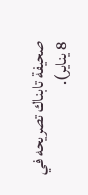صحيفة تابناك تصريحه في 8 يناير).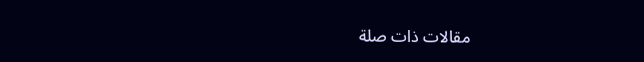مقالات ذات صلة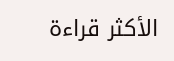الأكثر قراءة